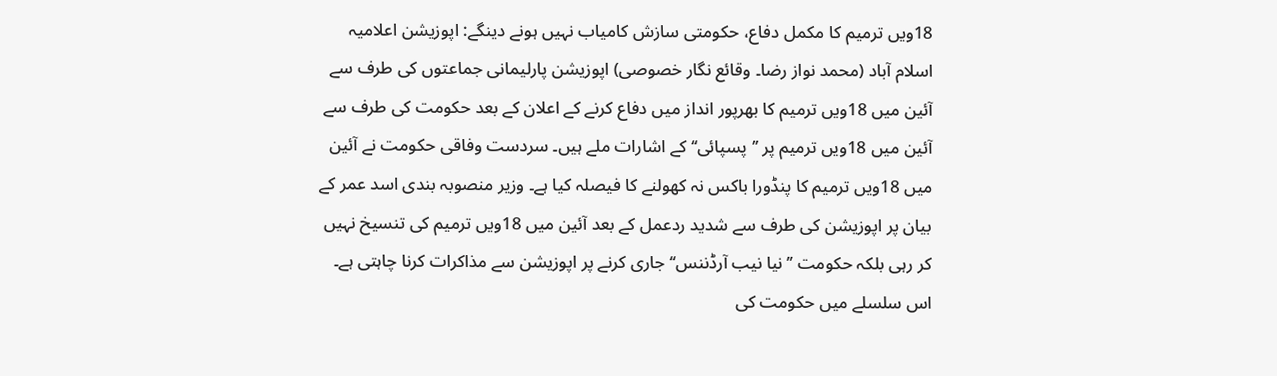18ویں ترمیم کا مکمل دفاع، حکومتی سازش کامیاب نہیں ہونے دینگے: اپوزیشن اعلامیہ
اسلام آباد (محمد نواز رضا۔ وقائع نگار خصوصی) اپوزیشن پارلیمانی جماعتوں کی طرف سے آئین میں 18ویں ترمیم کا بھرپور انداز میں دفاع کرنے کے اعلان کے بعد حکومت کی طرف سے آئین میں 18ویں ترمیم پر ’’پسپائی‘‘ کے اشارات ملے ہیں۔ سردست وفاقی حکومت نے آئین میں 18ویں ترمیم کا پنڈورا باکس نہ کھولنے کا فیصلہ کیا ہے۔ وزیر منصوبہ بندی اسد عمر کے بیان پر اپوزیشن کی طرف سے شدید ردعمل کے بعد آئین میں 18ویں ترمیم کی تنسیخ نہیں کر رہی بلکہ حکومت ’’نیا نیب آرڈننس‘‘ جاری کرنے پر اپوزیشن سے مذاکرات کرنا چاہتی ہے۔ اس سلسلے میں حکومت کی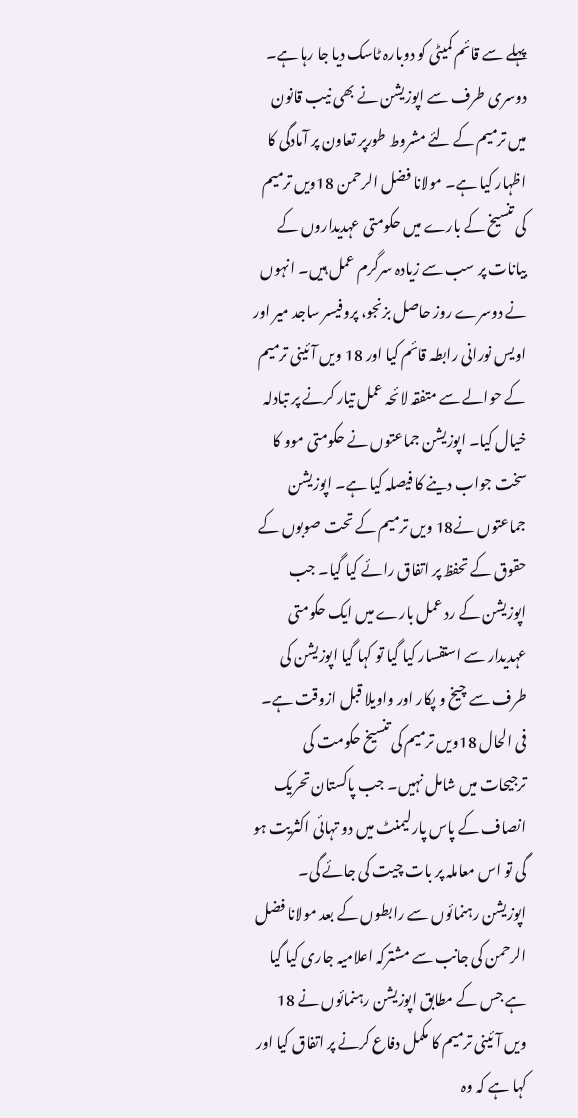پہلے سے قائم کمیٹی کو دوبارہ ٹاسک دیا جا رہا ہے۔ دوسری طرف سے اپوزیشن نے بھی نیب قانون میں ترمیم کے لئے مشروط طورپر تعاون پر آمادگی کا اظہار کیا ہے۔ مولانا فضل الرحمن 18ویں ترمیم کی تنسیخ کے بارے میں حکومتی عہدیداروں کے بیانات پر سب سے زیادہ سرگرم عمل ہیں۔ انہوں نے دوسرے روز حاصل بزنجو، پروفیسر ساجد میر اور اویس نورانی رابطہ قائم کیا اور 18 ویں آئینی ترمیم کے حوالے سے متفقہ لائحہ عمل تیار کرنے پر تبادلہ خیال کیا۔ اپوزیشن جماعتوں نے حکومتی موو کا سخت جواب دینے کا فیصلہ کیا ہے۔ اپوزیشن جماعتوں نے18 ویں ترمیم کے تحت صوبوں کے حقوق کے تحفظ پر اتفاق رائے کیا گیا۔ جب اپوزیشن کے رد عمل بارے میں ایک حکومتی عہدیدار سے استفسار کیا گیا تو کہا گیا اپوزیشن کی طرف سے چیخ و پکار اور واویلا قبل ازوقت ہے۔ فی الحال 18ویں ترمیم کی تنسیخ حکومت کی ترجیحات میں شامل نہیں۔ جب پاکستان تحریک انصاف کے پاس پارلیمنٹ میں دو تہائی اکثریت ہو گی تو اس معاملہ پر بات چیت کی جائے گی۔ اپوزیشن رہنمائوں سے رابطوں کے بعد مولانا فضل الرحمن کی جانب سے مشترکہ اعلامیہ جاری کیا گیا ہے جس کے مطابق اپوزیشن رہنمائوں نے 18 ویں آئینی ترمیم کا مکمل دفاع کرنے پر اتفاق کیا اور کہا ہے کہ وہ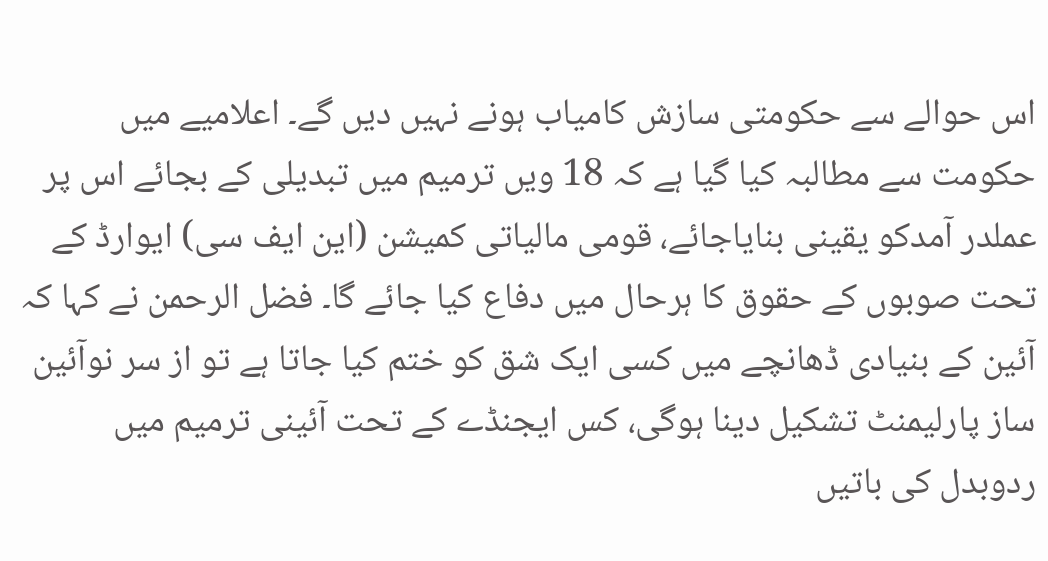اس حوالے سے حکومتی سازش کامیاب ہونے نہیں دیں گے۔ اعلامیے میں حکومت سے مطالبہ کیا گیا ہے کہ 18 ویں ترمیم میں تبدیلی کے بجائے اس پر عملدر آمدکو یقینی بنایاجائے، قومی مالیاتی کمیشن (این ایف سی) ایوارڈ کے تحت صوبوں کے حقوق کا ہرحال میں دفاع کیا جائے گا۔ فضل الرحمن نے کہا کہ آئین کے بنیادی ڈھانچے میں کسی ایک شق کو ختم کیا جاتا ہے تو از سر نوآئین ساز پارلیمنٹ تشکیل دینا ہوگی، کس ایجنڈے کے تحت آئینی ترمیم میں ردوبدل کی باتیں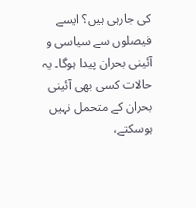کی جارہی ہیں؟ ایسے فیصلوں سے سیاسی و آئینی بحران پیدا ہوگا۔ یہ حالات کسی بھی آئینی بحران کے متحمل نہیں ہوسکتے،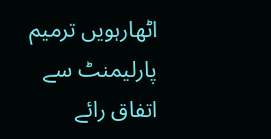اٹھارہویں ترمیم پارلیمنٹ سے اتفاق رائے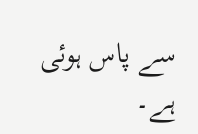سے پاس ہوئی ہے۔